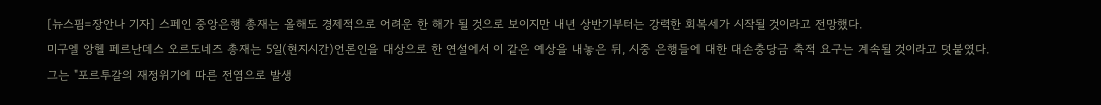[뉴스핌=장안나 기자] 스페인 중앙은행 총재는 올해도 경제적으로 어려운 한 해가 될 것으로 보이지만 내년 상반기부터는 강력한 회복세가 시작될 것이라고 전망했다.
미구엘 앙헬 페르난데스 오르도네즈 총재는 5일(현지시간)언론인을 대상으로 한 연설에서 이 같은 예상을 내놓은 뒤, 시중 은행들에 대한 대손충당금 축적 요구는 계속될 것이라고 덧붙였다.
그는 "포르투갈의 재정위기에 따른 전염으로 발생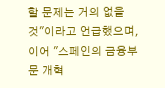할 문제는 거의 없을 것"이라고 언급했으며, 이어 "스페인의 금융부문 개혁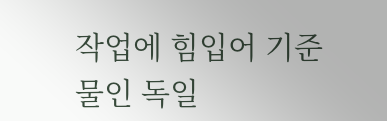작업에 힘입어 기준물인 독일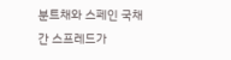분트채와 스페인 국채간 스프레드가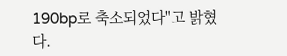190bp로 축소되었다"고 밝혔다.